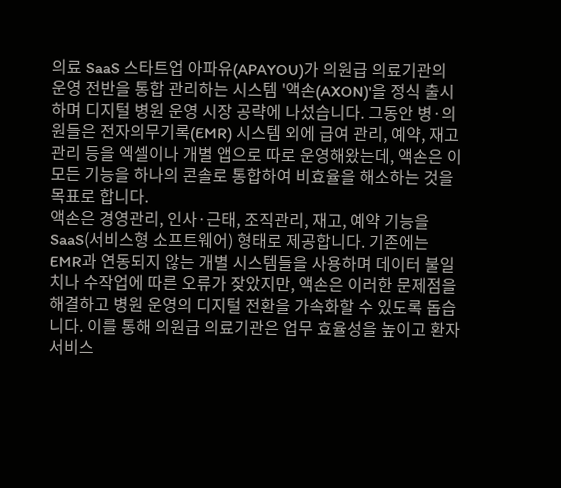의료 SaaS 스타트업 아파유(APAYOU)가 의원급 의료기관의 운영 전반을 통합 관리하는 시스템 '액손(AXON)'을 정식 출시하며 디지털 병원 운영 시장 공략에 나섰습니다. 그동안 병·의원들은 전자의무기록(EMR) 시스템 외에 급여 관리, 예약, 재고 관리 등을 엑셀이나 개별 앱으로 따로 운영해왔는데, 액손은 이 모든 기능을 하나의 콘솔로 통합하여 비효율을 해소하는 것을 목표로 합니다.
액손은 경영관리, 인사·근태, 조직관리, 재고, 예약 기능을 SaaS(서비스형 소프트웨어) 형태로 제공합니다. 기존에는 EMR과 연동되지 않는 개별 시스템들을 사용하며 데이터 불일치나 수작업에 따른 오류가 잦았지만, 액손은 이러한 문제점을 해결하고 병원 운영의 디지털 전환을 가속화할 수 있도록 돕습니다. 이를 통해 의원급 의료기관은 업무 효율성을 높이고 환자 서비스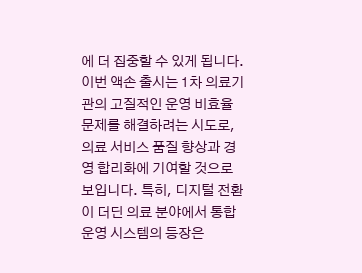에 더 집중할 수 있게 됩니다.
이번 액손 출시는 1차 의료기관의 고질적인 운영 비효율 문제를 해결하려는 시도로, 의료 서비스 품질 향상과 경영 합리화에 기여할 것으로 보입니다. 특히, 디지털 전환이 더딘 의료 분야에서 통합 운영 시스템의 등장은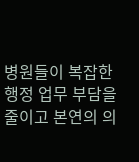병원들이 복잡한 행정 업무 부담을 줄이고 본연의 의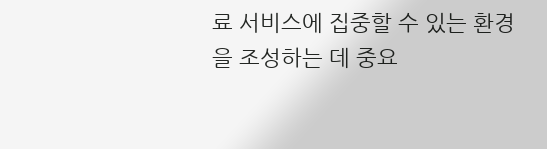료 서비스에 집중할 수 있는 환경을 조성하는 데 중요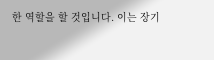한 역할을 할 것입니다. 이는 장기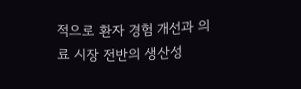적으로 환자 경험 개선과 의료 시장 전반의 생산성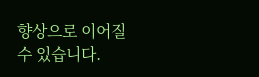향상으로 이어질 수 있습니다.